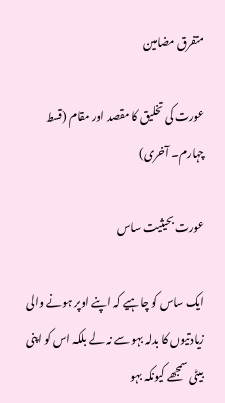متفرق مضامین

عورت کی تخلیق کا مقصد اور مقام (قسط چہارم۔ آخری)

عورت بحیثیت ساس

ایک ساس کو چاہیے کہ اپنے اوپر ہونے والی زیادتیوں کا بدلہ بہو سے نہ لے بلکہ اس کو اپنی بیٹی سمجھے کیونکہ بہو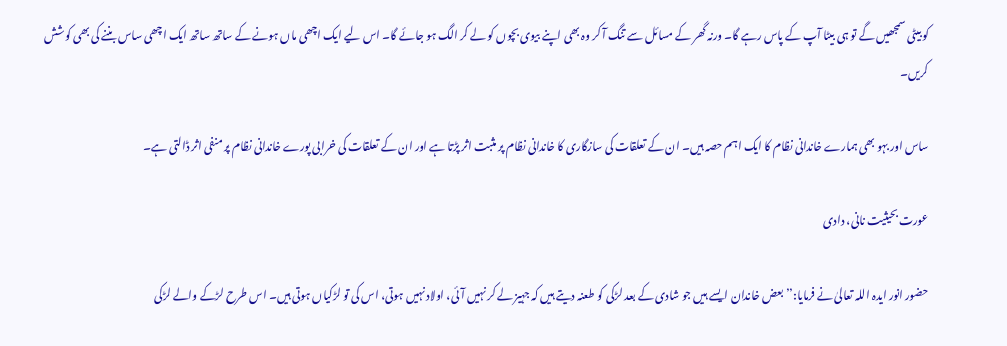کو بیٹی سمجھیں گے تو ہی بیٹا آپ کے پاس رہے گا۔ ورنہ گھر کے مسائل سے تنگ آ کر وہ بھی اپنے بیوی بچوں کو لے کر الگ ہو جائے گا۔ اس لیے ایک اچھی ماں ہونے کے ساتھ ساتھ ایک اچھی ساس بننے کی بھی کوشش کریں۔

ساس اور بہو بھی ہمارے خاندانی نظام کا ایک اہم حصہ ہیں۔ ان کے تعلقات کی سازگاری کا خاندانی نظام پر مثبت اثر پڑتا ہے اور ان کے تعلقات کی خرابی پورے خاندانی نظام پر منفی اثر ڈالتی ہے۔

عورت بحیثیت نانی، دادی

حضور انور ایدہ اللہ تعالیٰ نے فرمایا:’’بعض خاندان ایسے ہیں جو شادی کے بعد لڑکی کو طعنہ دیتے ہیں کہ جہیز لے کر نہیں آئی، اولاد نہیں ہوتی، اس کی تو لڑکیاں ہوتی ہیں۔ اس طرح لڑکے والے لڑکی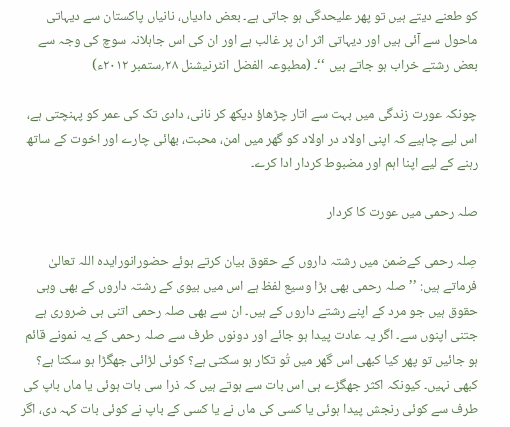کو طعنے دیتے ہیں تو پھر علیحدگی ہو جاتی ہے۔ بعض دادیاں، نانیاں پاکستان سے دیہاتی ماحول سے آئی ہیں اور دیہاتی اثر ان پر غالب ہے اور ان کی اس جاہلانہ سوچ کی وجہ سے بعض رشتے خراب ہو جاتے ہیں ‘‘۔ (مطبوعہ الفضل انٹرنیشنل ۲۸؍ستمبر ۲۰۱۲ء)

چونکہ عورت زندگی میں بہت سے اتار چڑھاؤ دیکھ کر نانی، دادی تک کی عمر کو پہنچتی ہے، اس لیے چاہیے کہ اپنی اولاد در اولاد کو گھر میں امن، محبت، بھائی چارے اور اخوت کے ساتھ رہنے کے لیے اپنا اہم اور مضبوط کردار ادا کرے۔

صلہ رحمی میں عورت کا کردار

صِلہ رحمی کےضمن میں رشتہ داروں کے حقوق بیان کرتے ہوئے حضورانورایدہ اللہ تعالیٰ فرماتے ہیں: ’’صلہ رحمی بھی بڑا وسیع لفظ ہے اس میں بیوی کے رشتہ داروں کے بھی وہی حقوق ہیں جو مرد کے اپنے رشتے داروں کے ہیں۔ ان سے بھی صلہ رحمی اتنی ہی ضروری ہے جتنی اپنوں سے۔ اگر یہ عادت پیدا ہو جائے اور دونوں طرف سے صلہ رحمی کے یہ نمونے قائم ہو جائیں تو پھر کیا کبھی اس گھر میں تُو تکار ہو سکتی ہے؟ کوئی لڑائی جھگڑا ہو سکتا ہے؟ کبھی نہیں۔ کیونکہ اکثر جھگڑے ہی اس بات سے ہوتے ہیں کہ ذرا سی بات ہوئی یا ماں باپ کی طرف سے کوئی رنجش پیدا ہوئی یا کسی کی ماں نے یا کسی کے باپ نے کوئی بات کہہ دی، اگر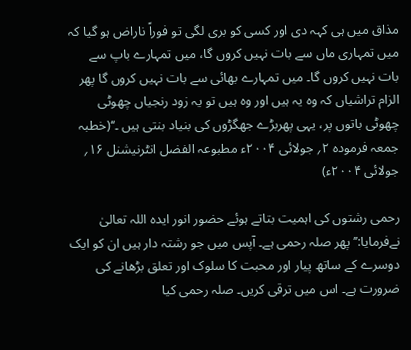مذاق میں ہی کہہ دی اور کسی کو بری لگی تو فوراً ناراض ہو گیا کہ میں تمہاری ماں سے بات نہیں کروں گا، میں تمہارے باپ سے بات نہیں کروں گا۔ میں تمہارے بھائی سے بات نہیں کروں گا پھر الزام تراشیاں کہ وہ یہ ہیں اور وہ ہیں تو یہ زود رنجیاں چھوٹی چھوٹی باتوں پر، یہی پھربڑے جھگڑوں کی بنیاد بنتی ہیں ۔‘‘(خطبہ جمعہ فرمودہ ۲؍ جولائی ۲۰۰۴ء مطبوعہ الفضل انٹرنیشنل ۱۶؍ جولائی ۲۰۰۴ء)

رحمی رشتوں کی اہمیت بتاتے ہوئے حضور انور ایدہ اللہ تعالیٰ نےفرمایا:’’پھر صلہ رحمی ہے۔ آپس میں جو رشتہ دار ہیں ان کو ایک دوسرے کے ساتھ پیار اور محبت کا سلوک اور تعلق بڑھانے کی ضرورت ہے۔ اس میں ترقی کریں۔ صلہ رحمی کیا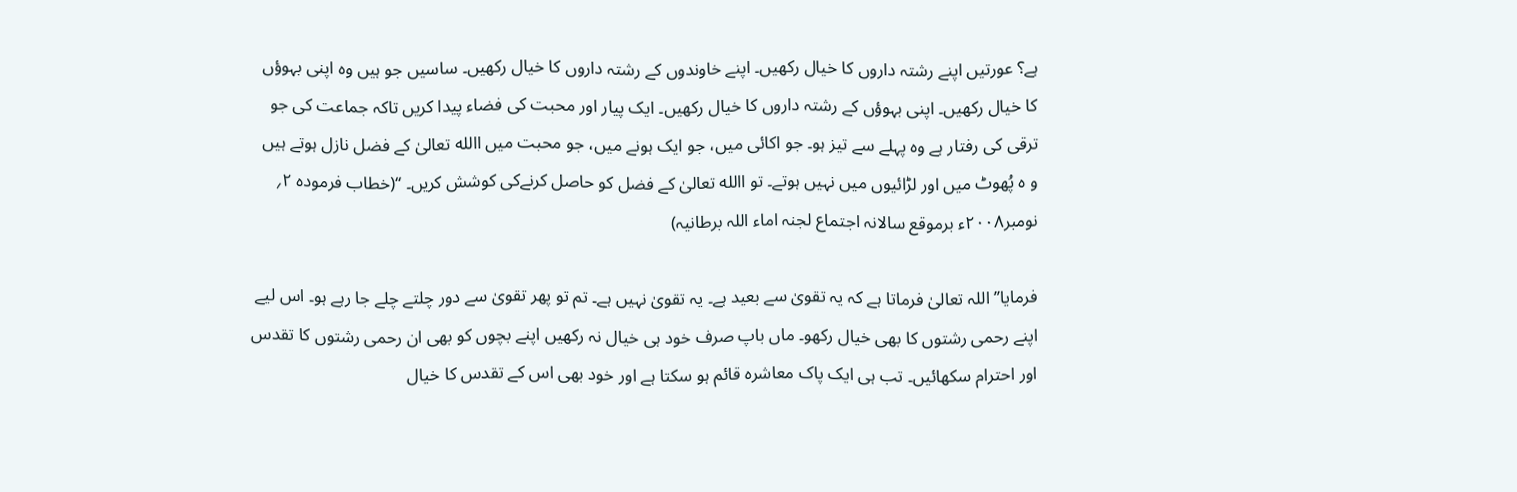ہے؟ عورتیں اپنے رشتہ داروں کا خیال رکھیں۔ اپنے خاوندوں کے رشتہ داروں کا خیال رکھیں۔ ساسیں جو ہیں وہ اپنی بہوؤں کا خیال رکھیں۔ اپنی بہوؤں کے رشتہ داروں کا خیال رکھیں۔ ایک پیار اور محبت کی فضاء پیدا کریں تاکہ جماعت کی جو ترقی کی رفتار ہے وہ پہلے سے تیز ہو۔ جو اکائی میں، جو ایک ہونے میں، جو محبت میں االله تعالیٰ کے فضل نازل ہوتے ہیں و ہ پُھوٹ میں اور لڑائیوں میں نہیں ہوتے۔ تو االله تعالیٰ کے فضل کو حاصل کرنےکی کوشش کریں۔ ‘‘(خطاب فرمودہ ۲؍ نومبر۲۰۰۸ء برموقع سالانہ اجتماع لجنہ اماء اللہ برطانیہ)

فرمایا’’اللہ تعالیٰ فرماتا ہے کہ یہ تقویٰ سے بعید ہے۔ یہ تقویٰ نہیں ہے۔ تم تو پھر تقویٰ سے دور چلتے چلے جا رہے ہو۔ اس لیے اپنے رحمی رشتوں کا بھی خیال رکھو۔ ماں باپ صرف خود ہی خیال نہ رکھیں اپنے بچوں کو بھی ان رحمی رشتوں کا تقدس اور احترام سکھائیں۔ تب ہی ایک پاک معاشرہ قائم ہو سکتا ہے اور خود بھی اس کے تقدس کا خیال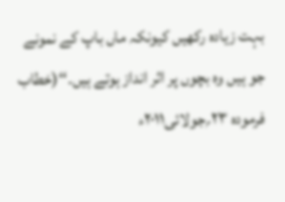بہت زیادہ رکھیں کیونکہ ماں باپ کے نمونے جو ہیں وہ بچوں پر اثر انداز ہوتے ہیں۔‘‘(خطاب فرمودہ ۲۳؍جولائی۲۰۱۱ء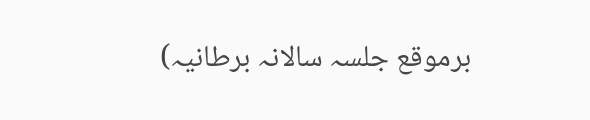برموقع جلسہ سالانہ برطانیہ)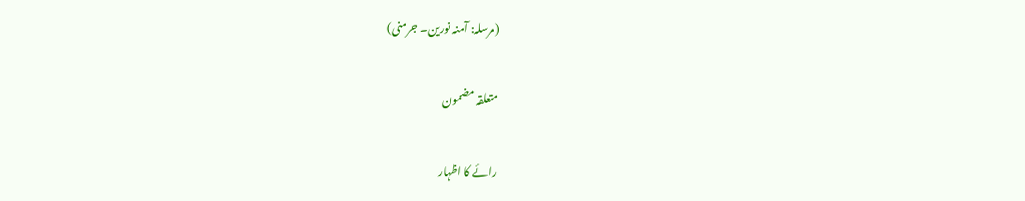(مرسلہ: آمنہ نورین۔ جرمنی)

متعلقہ مضمون

رائے کا اظہار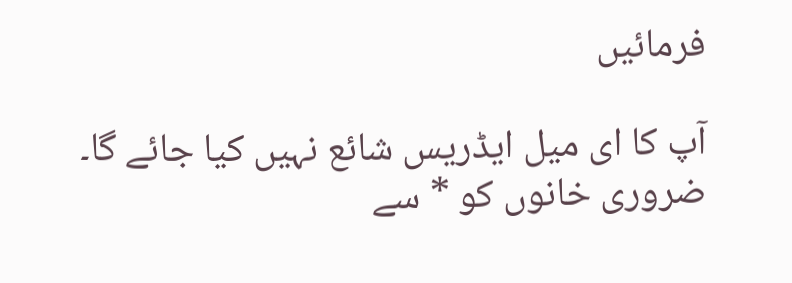فرمائیں

آپ کا ای میل ایڈریس شائع نہیں کیا جائے گا۔ ضروری خانوں کو * سے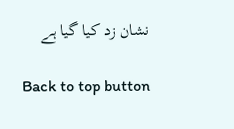نشان زد کیا گیا ہے

Back to top button